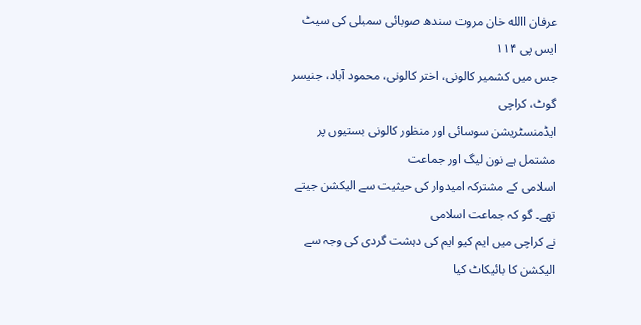عرفان االله خان مروت سندھ صوبائی سمبلی کی سیٹ ایس پی ۱۱۴
جس میں کشمیر کالونی، اختر کالونی، محمود آباد، جنیسر گوٹ، کراچی
ایڈمنسٹریشن سوسائی اور منظور کالونی بستیوں پر مشتمل ہے نون لیگ اور جماعت
اسلامی کے مشترکہ امیدوار کی حیثیت سے الیکشن جیتے تھے۔ گو کہ جماعت اسلامی
نے کراچی میں ایم کیو ایم کی دہشت گردی کی وجہ سے الیکشن کا بائیکاٹ کیا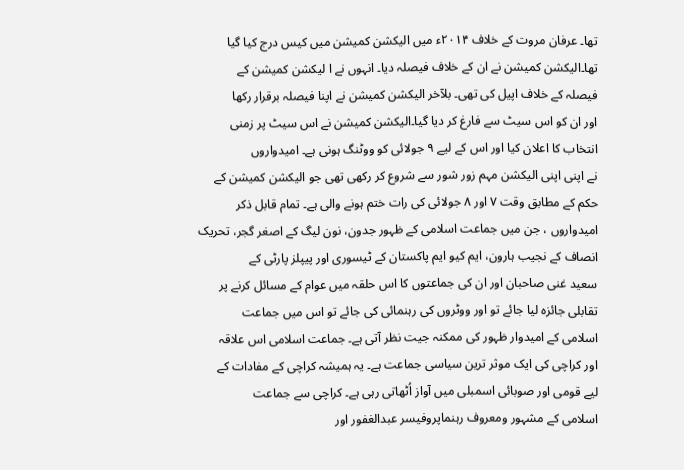تھا۔ عرفان مروت کے خلاف ۲۰۱۴ء میں الیکشن کمیشن میں کیس درج کیا گیا
تھا۔الیکشن کمیشن نے ان کے خلاف فیصلہ دیا۔ انہوں نے ا لیکشن کمیشن کے
فیصلہ کے خلاف اپیل کی تھی۔ بلآخر الیکشن کمیشن نے اپنا فیصلہ برقرار رکھا
اور ان کو اس سیٹ سے فارغ کر دیا گیا۔الیکشن کمیشن نے اس سیٹ پر زمنی
انتخاب کا اعلان کیا اور اس کے لیے ۹ جولائی کو ووٹنگ ہونی ہے۔ امیدواروں
نے اپنی اپنی الیکشن مہم زور شور سے شروع کر رکھی تھی جو الیکشن کمیشن کے
حکم کے مطابق وقت ۷ اور ۸ جولائی کی رات ختم ہونے والی ہے۔ تمام قابل ذکر
امیدواروں ، جن میں جماعت اسلامی کے ظہور جدون، نون لیگ کے اصغر گجر، تحریک
انصاف کے نجیب ہارون، ایم کیو ایم پاکستان کے ٹیسوری اور پیپلز پارٹی کے
سعید غنی صاحبان اور ان کی جماعتوں کا اس حلقہ میں عوام کے مسائل کرنے پر
تقابلی جائزہ لیا جائے تو اور ووٹروں کی رہنمائی کی جائے تو اس میں جماعت
اسلامی کے امیدوار ظہور کی ممکنہ جیت نظر آتی ہے۔ جماعت اسلامی اس علاقہ
اور کراچی کی ایک موثر ترین سیاسی جماعت ہے۔ یہ ہمیشہ کراچی کے مفادات کے
لیے قومی اور صوبائی اسمبلی میں آواز اُٹھاتی رہی ہے۔ کراچی سے جماعت
اسلامی کے مشہور ومعروف رہنماپروفیسر عبدالغفور اور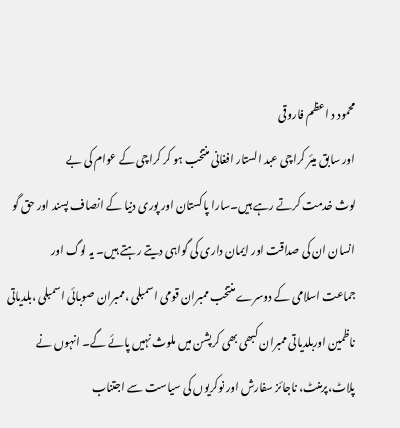محمود د اعظم فاروقی
اور سابق میئر کراچی عبد الستار افغانی منتخب ہو کر کراچی کے عوام کی بے
لوث خدمت کرتے رہے ہیں۔سارا پاکستان اور پوری دنیا کے انصاف پسند اور حق گو
انسان ان کی صداقت اور ایمان داری کی گواہی دیتے رہتے ہیں۔ یہ لوگ اور
جماعت اسلامی کے دوسرے منتخب ممبران قومی اسمبلی ،ممبران صوبائی اسمبلی ،بلدیاتی
ناظمین اوربلدیاتی ممبران کبھی بھی کرپشن میں ملوث نہیں پائے گے۔ انہوں نے
پلاٹ،پرمنٹ، ناجائز سفارش اور نوکریوں کی سیاست سے اجتناب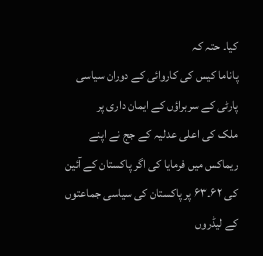کیا۔ حتہ کہ
پاناما کیس کی کاروائی کے دوران سیاسی پارٹی کے سربراؤں کے ایمان داری پر
ملک کی اعلی عدلیہ کے جج نے اپنے ریماکس میں فرمایا کی اگر پاکستان کے آئین
کی ۶۲۔۶۳ پر پاکستان کی سیاسی جماعتوں کے لیڈروں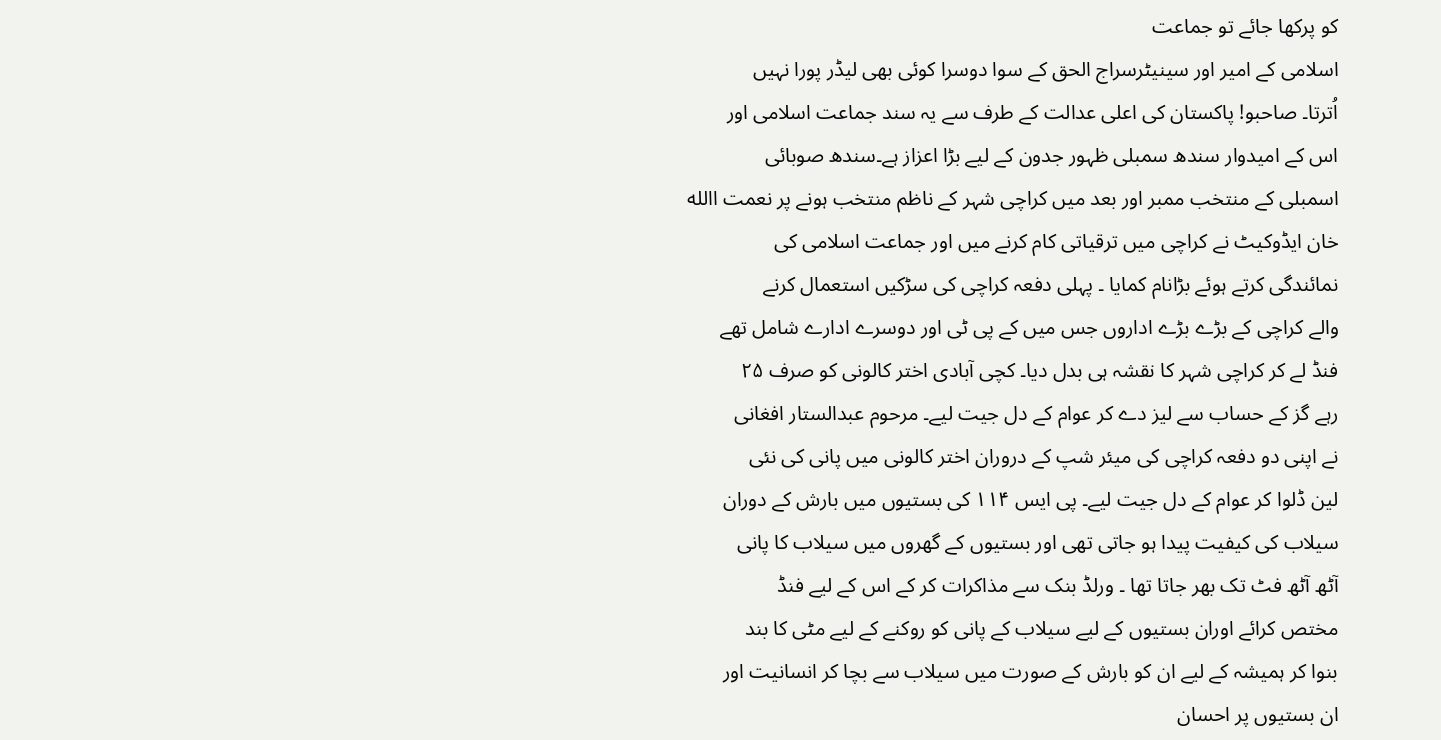کو پرکھا جائے تو جماعت
اسلامی کے امیر اور سینیٹرسراج الحق کے سوا دوسرا کوئی بھی لیڈر پورا نہیں
اُترتا۔ صاحبو! پاکستان کی اعلی عدالت کے طرف سے یہ سند جماعت اسلامی اور
اس کے امیدوار سندھ سمبلی ظہور جدون کے لیے بڑا اعزاز ہے۔سندھ صوبائی
اسمبلی کے منتخب ممبر اور بعد میں کراچی شہر کے ناظم منتخب ہونے پر نعمت االله
خان ایڈوکیٹ نے کراچی میں ترقیاتی کام کرنے میں اور جماعت اسلامی کی
نمائندگی کرتے ہوئے بڑانام کمایا ۔ پہلی دفعہ کراچی کی سڑکیں استعمال کرنے
والے کراچی کے بڑے بڑے اداروں جس میں کے پی ٹی اور دوسرے ادارے شامل تھے
فنڈ لے کر کراچی شہر کا نقشہ ہی بدل دیا۔ کچی آبادی اختر کالونی کو صرف ۲۵
رہے گز کے حساب سے لیز دے کر عوام کے دل جیت لیے۔ مرحوم عبدالستار افغانی
نے اپنی دو دفعہ کراچی کی میئر شپ کے دروران اختر کالونی میں پانی کی نئی
لین ڈلوا کر عوام کے دل جیت لیے۔ پی ایس ۱۱۴ کی بستیوں میں بارش کے دوران
سیلاب کی کیفیت پیدا ہو جاتی تھی اور بستیوں کے گھروں میں سیلاب کا پانی
آٹھ آٹھ فٹ تک بھر جاتا تھا ۔ ورلڈ بنک سے مذاکرات کر کے اس کے لیے فنڈ
مختص کرائے اوران بستیوں کے لیے سیلاب کے پانی کو روکنے کے لیے مٹی کا بند
بنوا کر ہمیشہ کے لیے ان کو بارش کے صورت میں سیلاب سے بچا کر انسانیت اور
ان بستیوں پر احسان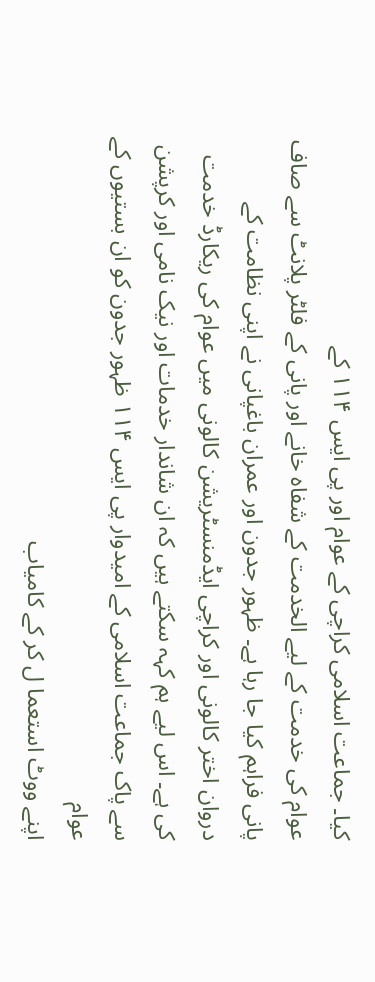کیا۔ جماعت اسلامی کراچی کے عوام اور پی ایس ۱۱۴ کے
عوام کی خدمت کے لیے الخدمت کے شفاہ خانے اور پانی کے فلٹر پلانٹ سے صاف
پانی فراہم کیا جا رہا ہے۔ ظہور جدون اور عمران باغپانی نے اپنی نظامت کے
دروان اختر کالونی اور کراچی ایڈمنسٹریشن کالونی میں عوام کی ریکارڈ خدمت
کی ہے۔ اس لیے ہم کہہ سکتے ہیں کہ ان شاندار خدمات اور نیک نامی اور کرپشن
سے پاک جماعت اسلامی کے امیدوار پی ایس ۱۱۴ ظہور جدون کو ان بستیوں کے عوام
اپنے ووٹ استعما ل کر کے کامیاب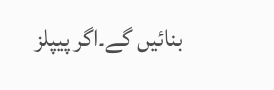بنائیں گے۔اگر پیپلز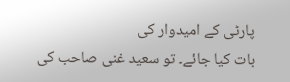پارٹی کے امیدوار کی
بات کیا جائے۔ تو سعید غنی صاحب کی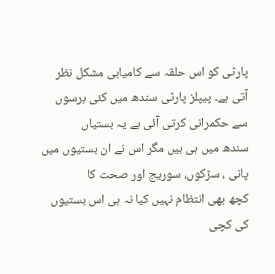پارٹی کو اس حلقہ سے کامیابی مشکل نظر
آتی ہے۔ پیپلز پارٹی سندھ میں کئی برسوں سے حکمرانی کرتی آئی ہے یہ بستیاں
سندھ میں ہی ہیں مگر اس نے ان بستیوں میں پانی ، سڑکوں، سوریج اور صحت کا
کچھ بھی انتظام نہیں کیا نہ ہی اس بستیوں کی کچی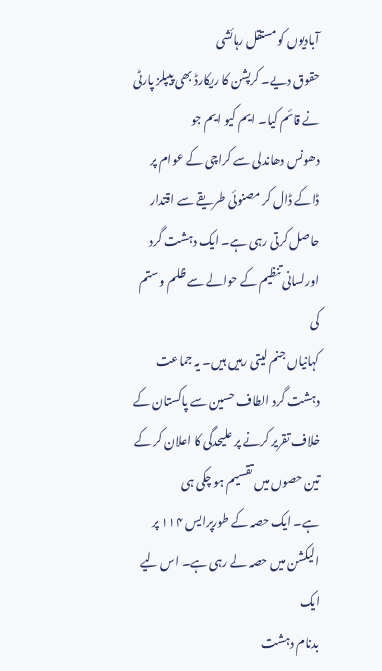آبادیوں کو مستقل رہائشی
حقوق دیے۔ کرپشن کا ریکارڈ بھی پیپلز پارٹی نے قائم کیا۔ ایم کیو ایم جو
دھونس دھاندلی سے کراچی کے عوام پر ڈاکے ڈال کر مصنوئی طریقے سے اقتدار
حاصل کرتی رہی ہے۔ ایک دہشت گرد اورلسانی تنظیم کے حوالے سے ظلم و ستم کی
کہانیاں جنم لیتی رہیں ہیں۔ یہ جماعت دہشت گرد الطاف حسین سے پاکستان کے
خلاف تقریر کرنے پر علیحدگی کا اعلان کر کے تین حصوں میں تقسیم ہو چکی ہی
ہے۔ ایک حصہ کے طورپرایس ۱۱۴ پر الیکشن میں حصہ لے رہی ہے۔ اس لیے ایک
بدنام دہشت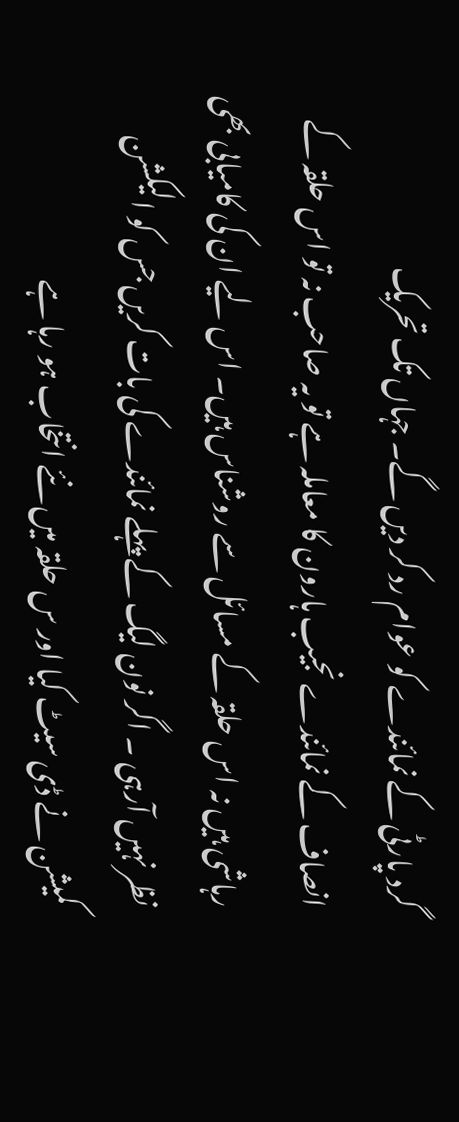گرد پارٹی کے نمائندے کو عوام رد کر دیں گے۔ جہاں تک تحریک
انصاف کے نمائندے نجیب ہارون کا معاملہ ہے تو یہ صاحب نہ تو اس حلقہ کے
رہاشی ہیں نہ اس حلقہ کے مسائل سے روشناس ہیں۔ اس لیے ان کی کامیابی بھی
نظر نہیں آرہی ۔ اگر نون لیگ کے پہلے نمائندے کی بات کریں جس کو الیکشن
کمیشن نے ڈی سیٹ کیا اور س حلقہ میں نئے انتخاب ہو رہا ہے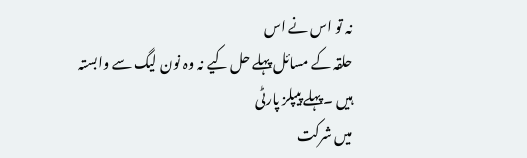نہ تو اس نے اس
حلقہ کے مسائل پہلے حل کیے نہ وہ نون لیگ سے وابستہ ہیں ۔پہلے پیپلز پارٹی
میں شرکت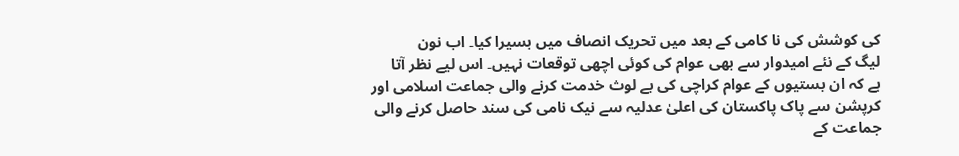کی کوشش کی نا کامی کے بعد میں تحریک انصاف میں بسیرا کیا۔ اب نون
لیگ کے نئے امیدوار سے بھی عوام کی کوئی اچھی توقعات نہیں۔ اس لیے نظر آتا
ہے کہ ان بستیوں کے عوام کراچی کی بے لوث خدمت کرنے والی جماعت اسلامی اور
کرپشن سے پاک پاکستان کی اعلیٰ عدلیہ سے نیک نامی کی سند حاصل کرنے والی
جماعت کے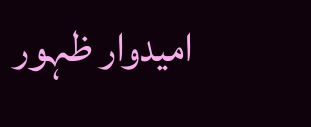امیدوار ظہور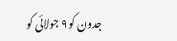جدون کو۹ جولائی کو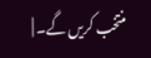منتخب کریں گے۔ |